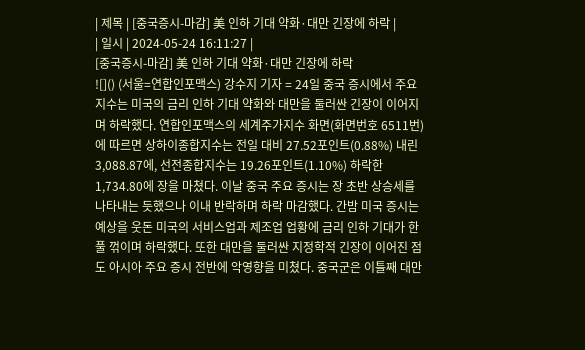| 제목 | [중국증시-마감] 美 인하 기대 약화·대만 긴장에 하락 |
| 일시 | 2024-05-24 16:11:27 |
[중국증시-마감] 美 인하 기대 약화·대만 긴장에 하락
![]() (서울=연합인포맥스) 강수지 기자 = 24일 중국 증시에서 주요 지수는 미국의 금리 인하 기대 약화와 대만을 둘러싼 긴장이 이어지며 하락했다. 연합인포맥스의 세계주가지수 화면(화면번호 6511번)에 따르면 상하이종합지수는 전일 대비 27.52포인트(0.88%) 내린 3,088.87에, 선전종합지수는 19.26포인트(1.10%) 하락한 1,734.80에 장을 마쳤다. 이날 중국 주요 증시는 장 초반 상승세를 나타내는 듯했으나 이내 반락하며 하락 마감했다. 간밤 미국 증시는 예상을 웃돈 미국의 서비스업과 제조업 업황에 금리 인하 기대가 한풀 꺾이며 하락했다. 또한 대만을 둘러싼 지정학적 긴장이 이어진 점도 아시아 주요 증시 전반에 악영향을 미쳤다. 중국군은 이틀째 대만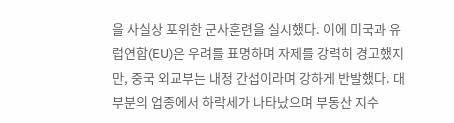을 사실상 포위한 군사훈련을 실시했다. 이에 미국과 유럽연합(EU)은 우려를 표명하며 자제를 강력히 경고했지만, 중국 외교부는 내정 간섭이라며 강하게 반발했다. 대부분의 업종에서 하락세가 나타났으며 부동산 지수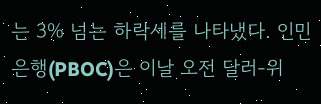는 3% 넘는 하락세를 나타냈다. 인민은행(PBOC)은 이날 오전 달러-위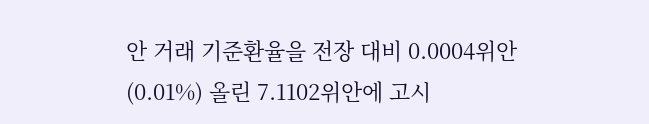안 거래 기준환율을 전장 대비 0.0004위안(0.01%) 올린 7.1102위안에 고시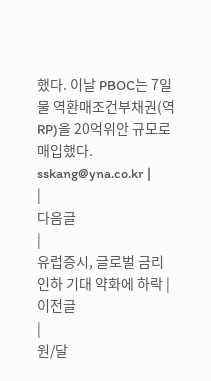했다. 이날 PBOC는 7일물 역환매조건부채권(역RP)을 20억위안 규모로 매입했다. sskang@yna.co.kr |
|
다음글
|
유럽증시, 글로벌 금리 인하 기대 약화에 하락 |
이전글
|
원/달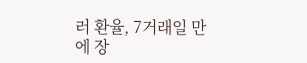러 환율, 7거래일 만에 장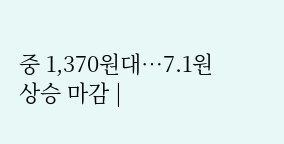중 1,370원대…7.1원 상승 마감 |